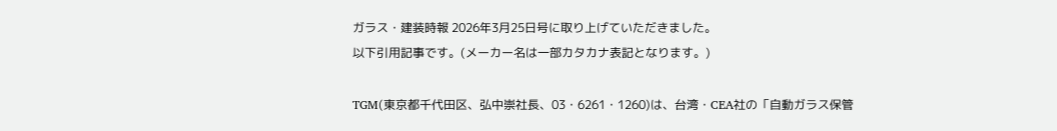ガラス・建装時報 2026年3月25日号に取り上げていただきました。
以下引用記事です。(メーカー名は一部カタカナ表記となります。)

TGM(東京都千代田区、弘中崇社長、03・6261・1260)は、台湾・CEA社の「自動ガラス保管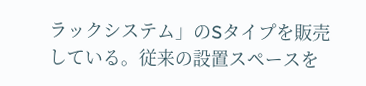ラックシステム」のSタイプを販売している。従来の設置スペースを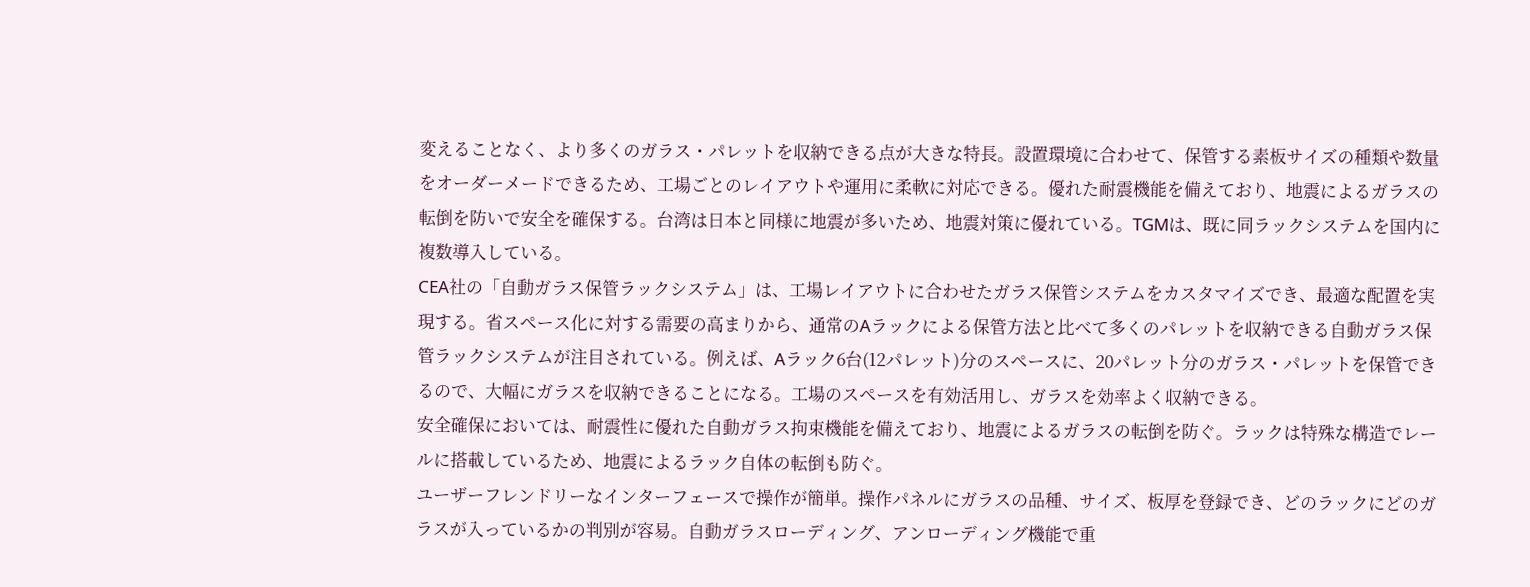変えることなく、より多くのガラス・パレットを収納できる点が大きな特長。設置環境に合わせて、保管する素板サイズの種類や数量をオーダーメードできるため、工場ごとのレイアウトや運用に柔軟に対応できる。優れた耐震機能を備えており、地震によるガラスの転倒を防いで安全を確保する。台湾は日本と同様に地震が多いため、地震対策に優れている。TGMは、既に同ラックシステムを国内に複数導入している。
CEA社の「自動ガラス保管ラックシステム」は、工場レイアウトに合わせたガラス保管システムをカスタマイズでき、最適な配置を実現する。省スペース化に対する需要の高まりから、通常のAラックによる保管方法と比べて多くのパレットを収納できる自動ガラス保管ラックシステムが注目されている。例えば、Aラック6台(12パレット)分のスペースに、20パレット分のガラス・パレットを保管できるので、大幅にガラスを収納できることになる。工場のスペースを有効活用し、ガラスを効率よく収納できる。
安全確保においては、耐震性に優れた自動ガラス拘束機能を備えており、地震によるガラスの転倒を防ぐ。ラックは特殊な構造でレールに搭載しているため、地震によるラック自体の転倒も防ぐ。
ユーザーフレンドリーなインターフェースで操作が簡単。操作パネルにガラスの品種、サイズ、板厚を登録でき、どのラックにどのガラスが入っているかの判別が容易。自動ガラスローディング、アンローディング機能で重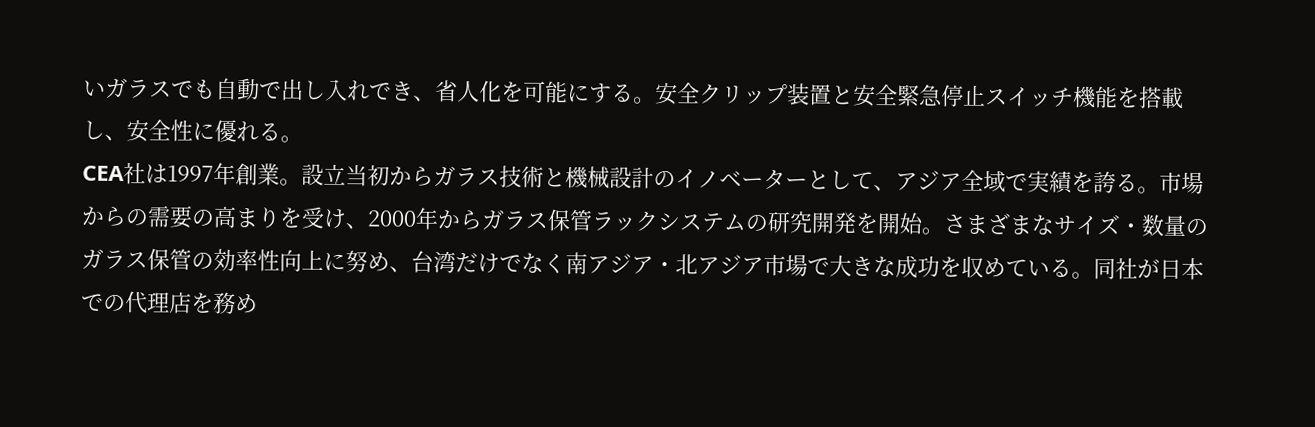いガラスでも自動で出し入れでき、省人化を可能にする。安全クリップ装置と安全緊急停止スイッチ機能を搭載し、安全性に優れる。
CEA社は1997年創業。設立当初からガラス技術と機械設計のイノベーターとして、アジア全域で実績を誇る。市場からの需要の高まりを受け、2000年からガラス保管ラックシステムの研究開発を開始。さまざまなサイズ・数量のガラス保管の効率性向上に努め、台湾だけでなく南アジア・北アジア市場で大きな成功を収めている。同社が日本での代理店を務め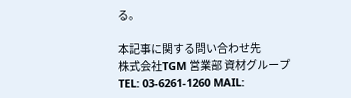る。

本記事に関する問い合わせ先
株式会社TGM 営業部 資材グループ
TEL: 03-6261-1260 MAIL: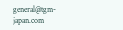general@tgm-japan.com